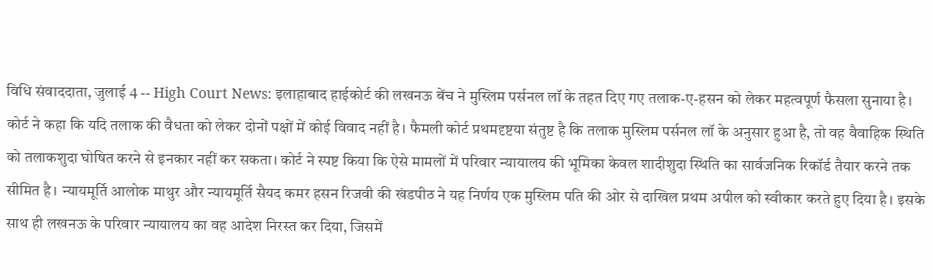विधि संवाददाता, जुलाई 4 -- High Court News: इलाहाबाद हाईकोर्ट की लखनऊ बेंच ने मुस्लिम पर्सनल लॉ के तहत दिए गए तलाक-ए-हसन को लेकर महत्वपूर्ण फैसला सुनाया है। कोर्ट ने कहा कि यदि तलाक की वैधता को लेकर दोनों पक्षों में कोई विवाद नहीं है। फैमली कोर्ट प्रथमदृष्टया संतुष्ट है कि तलाक मुस्लिम पर्सनल लॉ के अनुसार हुआ है, तो वह वैवाहिक स्थिति को तलाकशुदा घोषित करने से इनकार नहीं कर सकता। कोर्ट ने स्पष्ट किया कि ऐसे मामलों में परिवार न्यायालय की भूमिका केवल शादीशुदा स्थिति का सार्वजनिक रिकॉर्ड तैयार करने तक सीमित है। न्यायमूर्ति आलोक माथुर और न्यायमूर्ति सैयद कमर हसन रिजवी की खंडपीठ ने यह निर्णय एक मुस्लिम पति की ओर से दाखिल प्रथम अपील को स्वीकार करते हुए दिया है। इसके साथ ही लखनऊ के परिवार न्यायालय का वह आदेश निरस्त कर दिया, जिसमें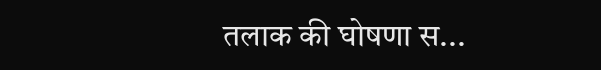तलाक की घोषणा स...